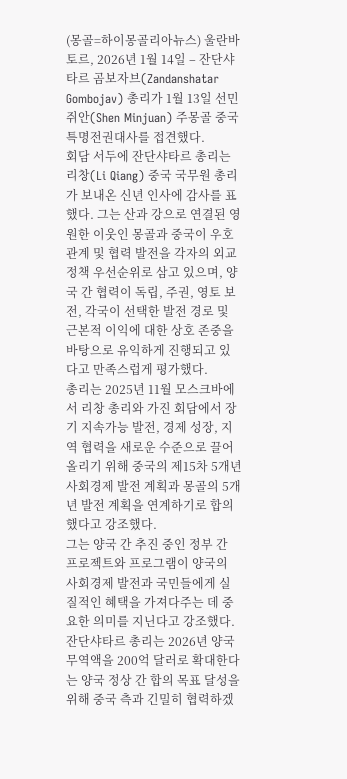(몽골=하이몽골리아뉴스) 울란바토르, 2026년 1월 14일 – 잔단샤타르 곰보자브(Zandanshatar Gombojav) 총리가 1월 13일 선민쥐안(Shen Minjuan) 주몽골 중국 특명전권대사를 접견했다.
회담 서두에 잔단샤타르 총리는 리창(Li Qiang) 중국 국무원 총리가 보내온 신년 인사에 감사를 표했다. 그는 산과 강으로 연결된 영원한 이웃인 몽골과 중국이 우호관계 및 협력 발전을 각자의 외교 정책 우선순위로 삼고 있으며, 양국 간 협력이 독립, 주권, 영토 보전, 각국이 선택한 발전 경로 및 근본적 이익에 대한 상호 존중을 바탕으로 유익하게 진행되고 있다고 만족스럽게 평가했다.
총리는 2025년 11월 모스크바에서 리창 총리와 가진 회담에서 장기 지속가능 발전, 경제 성장, 지역 협력을 새로운 수준으로 끌어올리기 위해 중국의 제15차 5개년 사회경제 발전 계획과 몽골의 5개년 발전 계획을 연계하기로 합의했다고 강조했다.
그는 양국 간 추진 중인 정부 간 프로젝트와 프로그램이 양국의 사회경제 발전과 국민들에게 실질적인 혜택을 가져다주는 데 중요한 의미를 지닌다고 강조했다. 잔단샤타르 총리는 2026년 양국 무역액을 200억 달러로 확대한다는 양국 정상 간 합의 목표 달성을 위해 중국 측과 긴밀히 협력하겠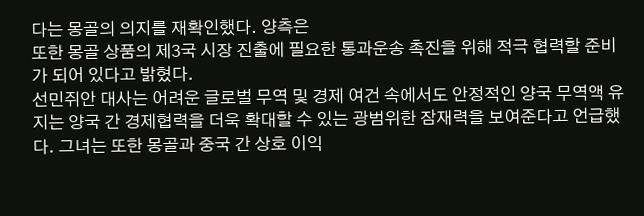다는 몽골의 의지를 재확인했다. 양측은
또한 몽골 상품의 제3국 시장 진출에 필요한 통과운송 촉진을 위해 적극 협력할 준비가 되어 있다고 밝혔다.
선민쥐안 대사는 어려운 글로벌 무역 및 경제 여건 속에서도 안정적인 양국 무역액 유지는 양국 간 경제협력을 더욱 확대할 수 있는 광범위한 잠재력을 보여준다고 언급했다. 그녀는 또한 몽골과 중국 간 상호 이익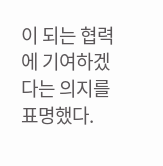이 되는 협력에 기여하겠다는 의지를 표명했다.